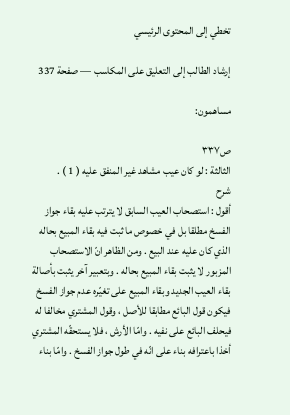تخطي إلى المحتوى الرئيسي

إرشاد الطالب إلى التعليق على المكاسب — صفحة 337

مساهمون:

ص٣٣٧
الثالثة : لو كان عيب مشاهد غير المنفق عليه ( 1 ) .
شرح
أقول : استصحاب العيب السابق لا يترتب عليه بقاء جواز الفسخ مطلقا بل في خصوص ما ثبت فيه بقاء المبيع بحاله الذي كان عليه عند البيع . ومن الظاهر انّ الاستصحاب المزبور لا يثبت بقاء المبيع بحاله . وبتعبير آخر يثبت بأصالة بقاء العيب الجديد وبقاء المبيع على تغيّره عدم جواز الفسخ فيكون قول البائع مطابقا للأصل ، وقول المشتري مخالفا له فيحلف البائع على نفيه . وامّا الأرش ، فلا يستحقّه المشتري أخذا باعترافه بناء على انّه في طول جواز الفسخ . وامّا بناء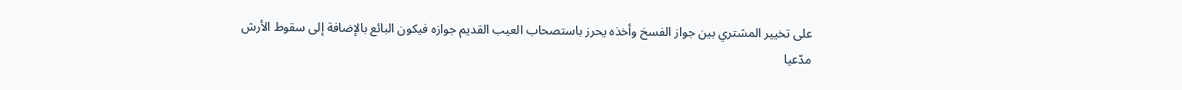على تخيير المشتري بين جواز الفسخ وأخذه يحرز باستصحاب العيب القديم جوازه فيكون البائع بالإضافة إلى سقوط الأرش مدّعيا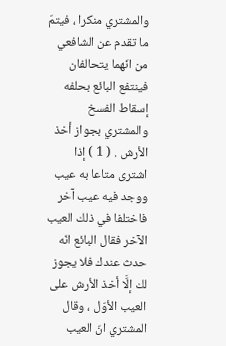والمشتري منكرا ، فيتمّ ما تقدم عن الشافعي من انّهما يتحالفان فينتفع البائع بحلفه إسقاط الفسخ والمشتري بجواز أخذ الأرش . ( 1 ) إذا اشترى متاعا به عيب ووجد فيه عيب آخر فاختلفا في ذلك العيب الآخر فقال البائع انّه حدث عندك فلا يجوز لك إلَّا أخذ الأرش على العيب الأوّل ، وقال المشتري انّ العيب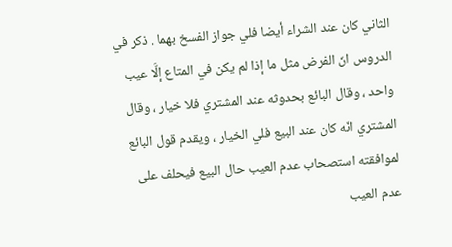الثاني كان عند الشراء أيضا فلي جواز الفسخ بهما . ذكر في الدروس انّ الفرض مثل ما إذا لم يكن في المتاع إلَّا عيب واحد ، وقال البائع بحدوثه عند المشتري فلا خيار ، وقال المشتري انّه كان عند البيع فلي الخيار ، ويقدم قول البائع لموافقته استصحاب عدم العيب حال البيع فيحلف على عدم العيب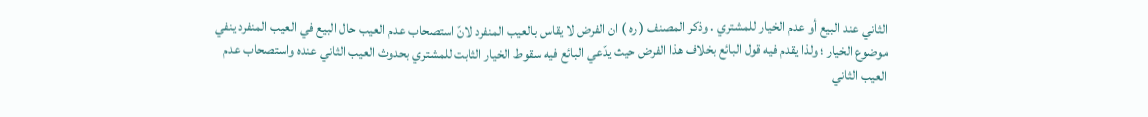الثاني عند البيع أو عدم الخيار للمشتري . وذكر المصنف ( ره ) ان الفرض لا يقاس بالعيب المنفرد لانّ استصحاب عدم العيب حال البيع في العيب المنفرد ينفي موضوع الخيار ؛ ولذا يقدم فيه قول البائع بخلاف هذا الفرض حيث يدّعي البائع فيه سقوط الخيار الثابت للمشتري بحدوث العيب الثاني عنده واستصحاب عدم العيب الثاني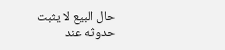حال البيع لا يثبت حدوثه عند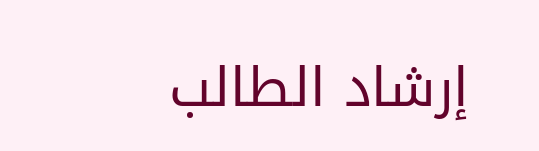إرشاد الطالب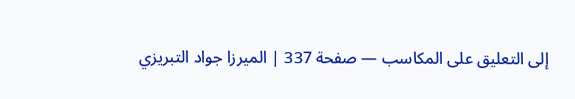إلى التعليق على المكاسب — صفحة 337 | الميرزا جواد التبريزي